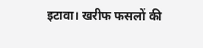इटावा। खरीफ फसलों की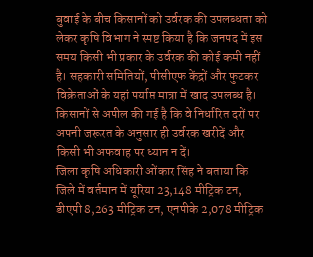बुवाई के बीच किसानों को उर्वरक की उपलब्धता को लेकर कृषि विभाग ने स्पष्ट किया है कि जनपद में इस समय किसी भी प्रकार के उर्वरक की कोई कमी नहीं है। सहकारी समितियों, पीसीएफ केंद्रों और फुटकर विक्रेताओं के यहां पर्याप्त मात्रा में खाद उपलब्ध है। किसानों से अपील की गई है कि वे निर्धारित दरों पर अपनी जरूरत के अनुसार ही उर्वरक खरीदें और किसी भी अफवाह पर ध्यान न दें।
जिला कृषि अधिकारी ओंकार सिंह ने बताया कि जिले में वर्तमान में यूरिया 23,148 मीट्रिक टन, डीएपी 8,263 मीट्रिक टन, एनपीके 2,078 मीट्रिक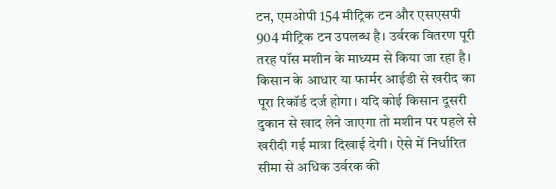टन, एमओपी 154 मीट्रिक टन और एसएसपी 904 मीट्रिक टन उपलब्ध है। उर्वरक वितरण पूरी तरह पॉस मशीन के माध्यम से किया जा रहा है। किसान के आधार या फार्मर आईडी से खरीद का पूरा रिकॉर्ड दर्ज होगा। यदि कोई किसान दूसरी दुकान से खाद लेने जाएगा तो मशीन पर पहले से खरीदी गई मात्रा दिखाई देगी। ऐसे में निर्धारित सीमा से अधिक उर्वरक की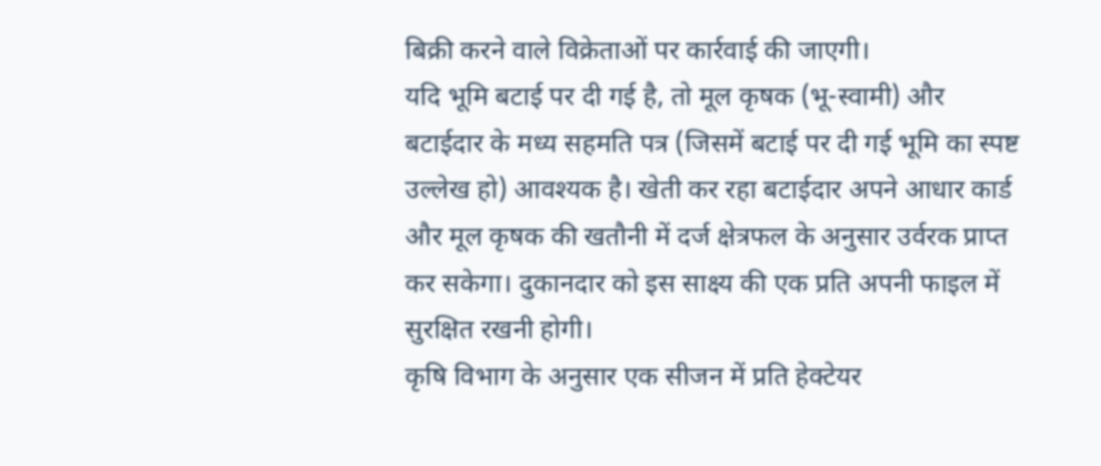बिक्री करने वाले विक्रेताओं पर कार्रवाई की जाएगी।
यदि भूमि बटाई पर दी गई है, तो मूल कृषक (भू-स्वामी) और बटाईदार के मध्य सहमति पत्र (जिसमें बटाई पर दी गई भूमि का स्पष्ट उल्लेख हो) आवश्यक है। खेती कर रहा बटाईदार अपने आधार कार्ड और मूल कृषक की खतौनी में दर्ज क्षेत्रफल के अनुसार उर्वरक प्राप्त कर सकेगा। दुकानदार को इस साक्ष्य की एक प्रति अपनी फाइल में सुरक्षित रखनी होगी।
कृषि विभाग के अनुसार एक सीजन में प्रति हेक्टेयर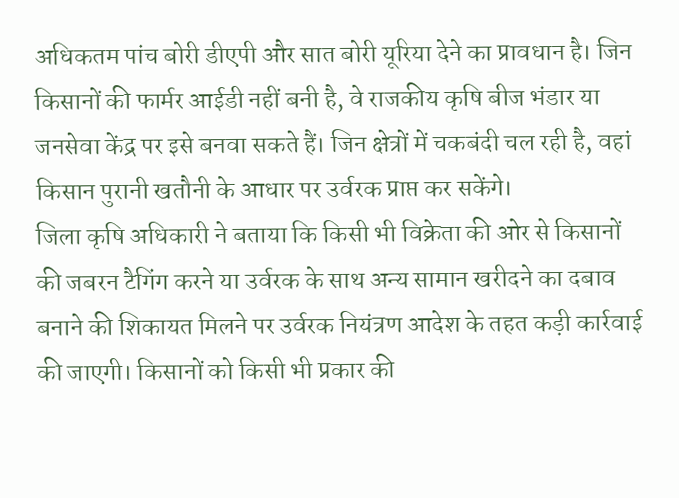अधिकतम पांच बोरी डीएपी और सात बोरी यूरिया देने का प्रावधान है। जिन किसानों की फार्मर आईडी नहीं बनी है, वे राजकीय कृषि बीज भंडार या जनसेवा केंद्र पर इसे बनवा सकते हैं। जिन क्षेत्रों में चकबंदी चल रही है, वहां किसान पुरानी खतौनी के आधार पर उर्वरक प्राप्त कर सकेंगे।
जिला कृषि अधिकारी ने बताया कि किसी भी विक्रेता की ओर से किसानों की जबरन टैगिंग करने या उर्वरक के साथ अन्य सामान खरीदने का दबाव बनाने की शिकायत मिलने पर उर्वरक नियंत्रण आदेश के तहत कड़ी कार्रवाई की जाएगी। किसानों को किसी भी प्रकार की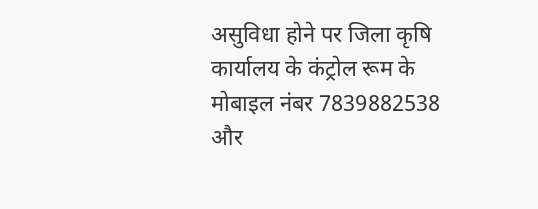असुविधा होने पर जिला कृषि कार्यालय के कंट्रोल रूम के मोबाइल नंबर 7839882538 और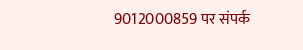9012000859 पर संपर्क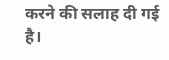करने की सलाह दी गई है।